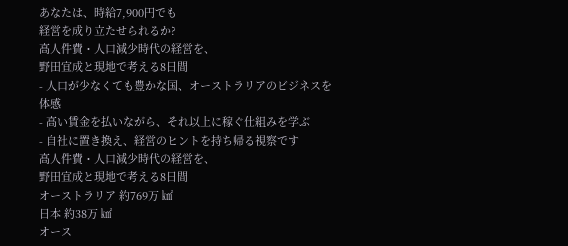あなたは、時給7,900円でも
経営を成り立たせられるか?
高人件費・人口減少時代の経営を、
野田宜成と現地で考える8日間
- 人口が少なくても豊かな国、オーストラリアのビジネスを体感
- 高い賃金を払いながら、それ以上に稼ぐ仕組みを学ぶ
- 自社に置き換え、経営のヒントを持ち帰る視察です
高人件費・人口減少時代の経営を、
野田宜成と現地で考える8日間
オーストラリア 約769万 ㎢
日本 約38万 ㎢
オース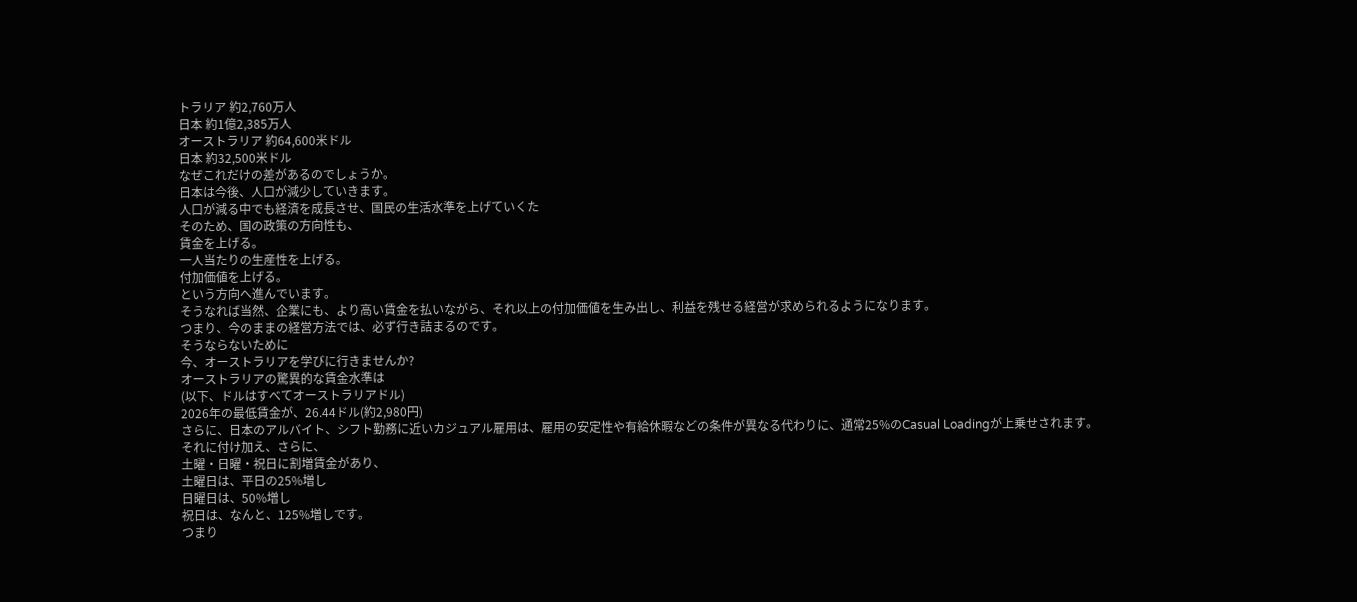トラリア 約2,760万人
日本 約1億2,385万人
オーストラリア 約64,600米ドル
日本 約32,500米ドル
なぜこれだけの差があるのでしょうか。
日本は今後、人口が減少していきます。
人口が減る中でも経済を成長させ、国民の生活水準を上げていくた
そのため、国の政策の方向性も、
賃金を上げる。
一人当たりの生産性を上げる。
付加価値を上げる。
という方向へ進んでいます。
そうなれば当然、企業にも、より高い賃金を払いながら、それ以上の付加価値を生み出し、利益を残せる経営が求められるようになります。
つまり、今のままの経営方法では、必ず行き詰まるのです。
そうならないために
今、オーストラリアを学びに行きませんか?
オーストラリアの驚異的な賃金水準は
(以下、ドルはすべてオーストラリアドル)
2026年の最低賃金が、26.44ドル(約2,980円)
さらに、日本のアルバイト、シフト勤務に近いカジュアル雇用は、雇用の安定性や有給休暇などの条件が異なる代わりに、通常25%のCasual Loadingが上乗せされます。
それに付け加え、さらに、
土曜・日曜・祝日に割増賃金があり、
土曜日は、平日の25%増し
日曜日は、50%増し
祝日は、なんと、125%増しです。
つまり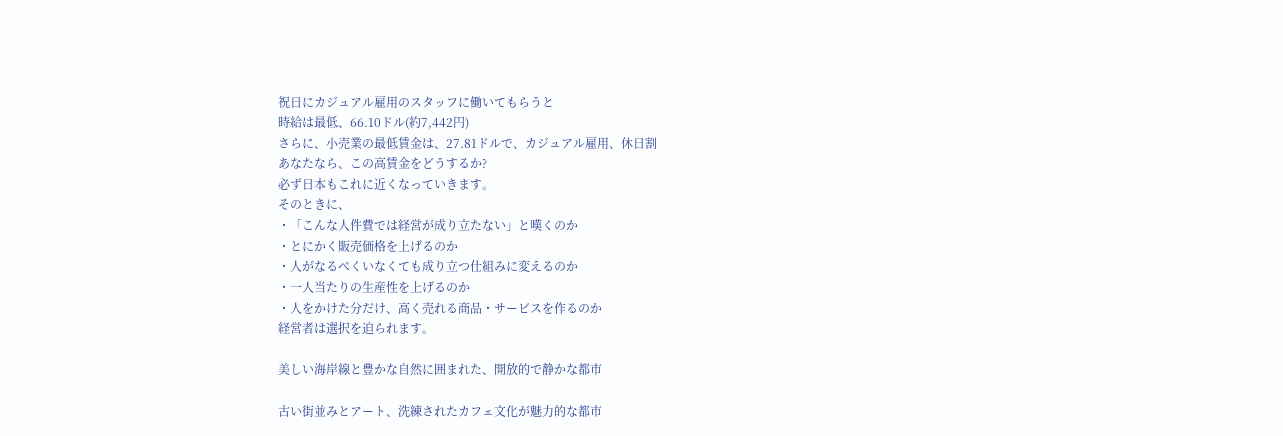祝日にカジュアル雇用のスタッフに働いてもらうと
時給は最低、66.10ドル(約7,442円)
さらに、小売業の最低賃金は、27.81ドルで、カジュアル雇用、休日割
あなたなら、この高賃金をどうするか?
必ず日本もこれに近くなっていきます。
そのときに、
・「こんな人件費では経営が成り立たない」と嘆くのか
・とにかく販売価格を上げるのか
・人がなるべくいなくても成り立つ仕組みに変えるのか
・一人当たりの生産性を上げるのか
・人をかけた分だけ、高く売れる商品・サービスを作るのか
経営者は選択を迫られます。

美しい海岸線と豊かな自然に囲まれた、開放的で静かな都市

古い街並みとアート、洗練されたカフェ文化が魅力的な都市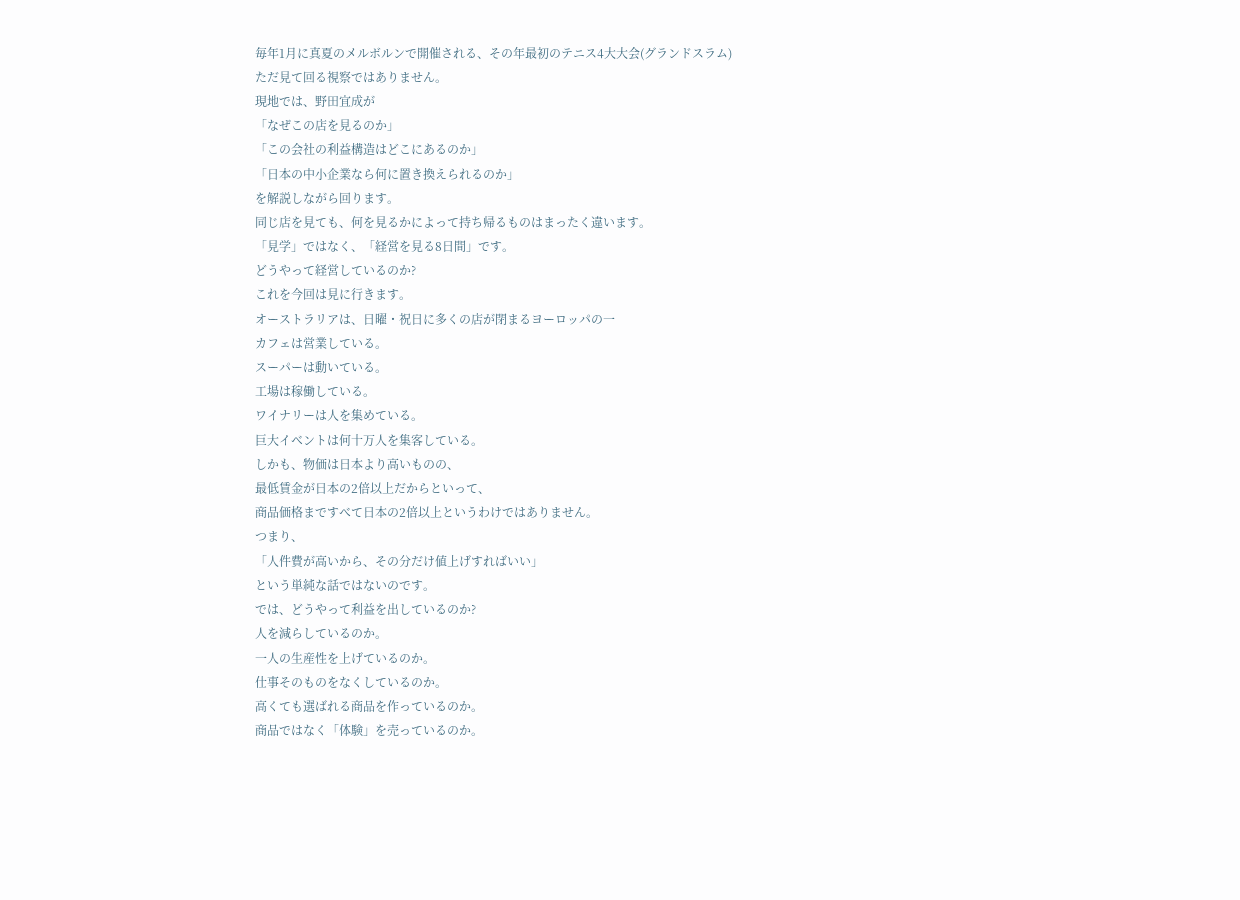毎年1月に真夏のメルボルンで開催される、その年最初のテニス4大大会(グランドスラム)
ただ見て回る視察ではありません。
現地では、野田宜成が
「なぜこの店を見るのか」
「この会社の利益構造はどこにあるのか」
「日本の中小企業なら何に置き換えられるのか」
を解説しながら回ります。
同じ店を見ても、何を見るかによって持ち帰るものはまったく違います。
「見学」ではなく、「経営を見る8日間」です。
どうやって経営しているのか?
これを今回は見に行きます。
オーストラリアは、日曜・祝日に多くの店が閉まるヨーロッパの一
カフェは営業している。
スーパーは動いている。
工場は稼働している。
ワイナリーは人を集めている。
巨大イベントは何十万人を集客している。
しかも、物価は日本より高いものの、
最低賃金が日本の2倍以上だからといって、
商品価格まですべて日本の2倍以上というわけではありません。
つまり、
「人件費が高いから、その分だけ値上げすればいい」
という単純な話ではないのです。
では、どうやって利益を出しているのか?
人を減らしているのか。
一人の生産性を上げているのか。
仕事そのものをなくしているのか。
高くても選ばれる商品を作っているのか。
商品ではなく「体験」を売っているのか。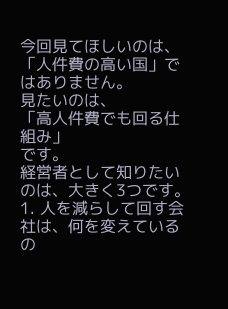今回見てほしいのは、
「人件費の高い国」ではありません。
見たいのは、
「高人件費でも回る仕組み」
です。
経営者として知りたいのは、大きく3つです。
1. 人を減らして回す会社は、何を変えているの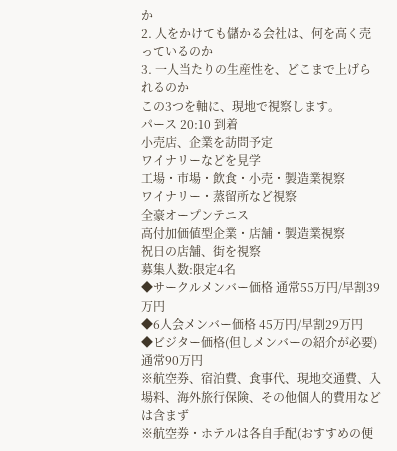か
2. 人をかけても儲かる会社は、何を高く売っているのか
3. 一人当たりの生産性を、どこまで上げられるのか
この3つを軸に、現地で視察します。
パース 20:10 到着
小売店、企業を訪問予定
ワイナリーなどを見学
工場・市場・飲食・小売・製造業視察
ワイナリー・蒸留所など視察
全豪オープンテニス
高付加価値型企業・店舗・製造業視察
祝日の店舗、街を視察
募集人数:限定4名
◆サークルメンバー価格 通常55万円/早割39万円
◆6人会メンバー価格 45万円/早割29万円
◆ビジター価格(但しメンバーの紹介が必要) 通常90万円
※航空券、宿泊費、食事代、現地交通費、入場料、海外旅行保険、その他個人的費用などは含まず
※航空券・ホテルは各自手配(おすすめの便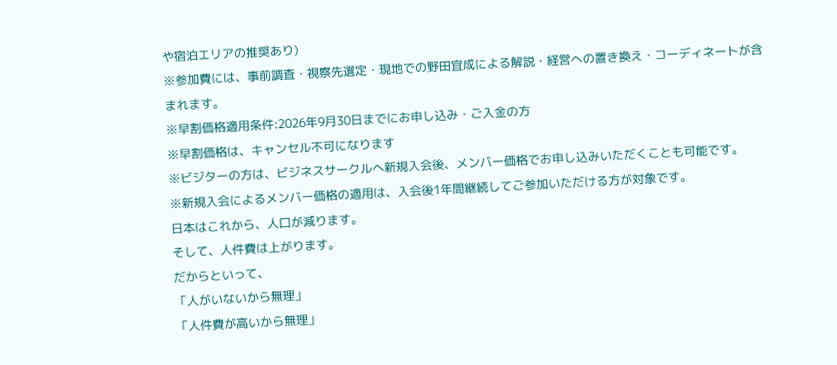や宿泊エリアの推奨あり)
※参加費には、事前調査・視察先選定・現地での野田宜成による解説・経営への置き換え・コーディネートが含まれます。
※早割価格適用条件:2026年9月30日までにお申し込み・ご入金の方
※早割価格は、キャンセル不可になります
※ビジターの方は、ビジネスサークルへ新規入会後、メンバー価格でお申し込みいただくことも可能です。
※新規入会によるメンバー価格の適用は、入会後1年間継続してご参加いただける方が対象です。
日本はこれから、人口が減ります。
そして、人件費は上がります。
だからといって、
「人がいないから無理」
「人件費が高いから無理」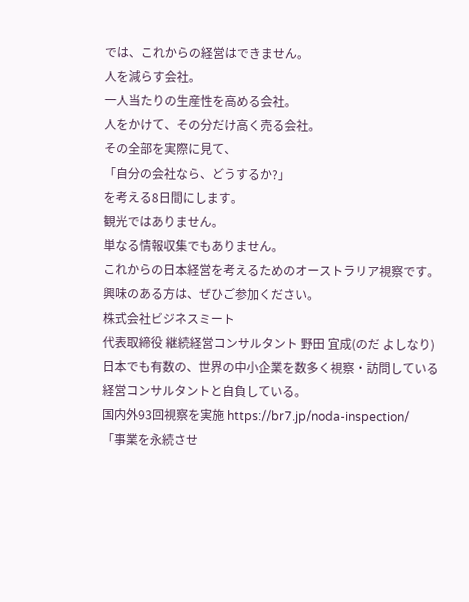では、これからの経営はできません。
人を減らす会社。
一人当たりの生産性を高める会社。
人をかけて、その分だけ高く売る会社。
その全部を実際に見て、
「自分の会社なら、どうするか?」
を考える8日間にします。
観光ではありません。
単なる情報収集でもありません。
これからの日本経営を考えるためのオーストラリア視察です。
興味のある方は、ぜひご参加ください。
株式会社ビジネスミート
代表取締役 継続経営コンサルタント 野田 宜成(のだ よしなり)
日本でも有数の、世界の中小企業を数多く視察・訪問している経営コンサルタントと自負している。
国内外93回視察を実施 https://br7.jp/noda-inspection/
「事業を永続させ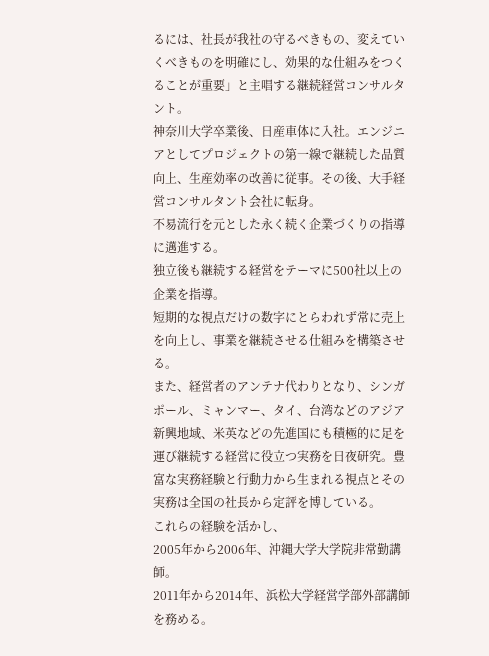るには、社長が我社の守るべきもの、変えていくべきものを明確にし、効果的な仕組みをつくることが重要」と主唱する継続経営コンサルタント。
神奈川大学卒業後、日産車体に入社。エンジニアとしてプロジェクトの第一線で継続した品質向上、生産効率の改善に従事。その後、大手経営コンサルタント会社に転身。
不易流行を元とした永く続く企業づくりの指導に邁進する。
独立後も継続する経営をテーマに500社以上の企業を指導。
短期的な視点だけの数字にとらわれず常に売上を向上し、事業を継続させる仕組みを構築させる。
また、経営者のアンテナ代わりとなり、シンガポール、ミャンマー、タイ、台湾などのアジア新興地域、米英などの先進国にも積極的に足を運び継続する経営に役立つ実務を日夜研究。豊富な実務経験と行動力から生まれる視点とその実務は全国の社長から定評を博している。
これらの経験を活かし、
2005年から2006年、沖縄大学大学院非常勤講師。
2011年から2014年、浜松大学経営学部外部講師を務める。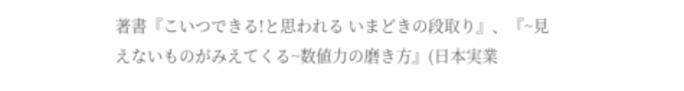著書『こいつできる!と思われる いまどきの段取り』、『~見えないものがみえてくる~数値力の磨き方』(日本実業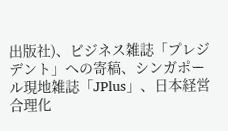出版社)、ビジネス雑誌「プレジデント」への寄稿、シンガポール現地雑誌「JPlus」、日本経営合理化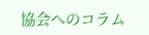協会へのコラム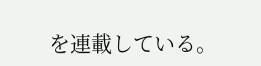を連載している。